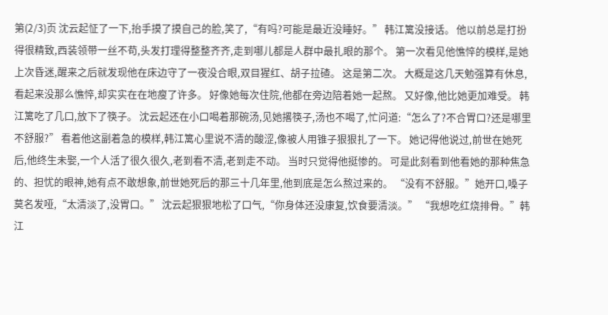第(2/3)页 沈云起怔了一下,抬手摸了摸自己的脸,笑了,“有吗?可能是最近没睡好。” 韩江篱没接话。 他以前总是打扮得很精致,西装领带一丝不苟,头发打理得整整齐齐,走到哪儿都是人群中最扎眼的那个。 第一次看见他憔悴的模样,是她上次昏迷,醒来之后就发现他在床边守了一夜没合眼,双目猩红、胡子拉碴。 这是第二次。 大概是这几天勉强算有休息,看起来没那么憔悴,却实实在在地瘦了许多。 好像她每次住院,他都在旁边陪着她一起熬。 又好像,他比她更加难受。 韩江篱吃了几口,放下了筷子。 沈云起还在小口喝着那碗汤,见她撂筷子,汤也不喝了,忙问道:“怎么了?不合胃口?还是哪里不舒服?” 看着他这副着急的模样,韩江篱心里说不清的酸涩,像被人用锥子狠狠扎了一下。 她记得他说过,前世在她死后,他终生未娶,一个人活了很久很久,老到看不清,老到走不动。 当时只觉得他挺惨的。 可是此刻看到他看她的那种焦急的、担忧的眼神,她有点不敢想象,前世她死后的那三十几年里,他到底是怎么熬过来的。 “没有不舒服。”她开口,嗓子莫名发哑,“太清淡了,没胃口。” 沈云起狠狠地松了口气,“你身体还没康复,饮食要清淡。” “我想吃红烧排骨。”韩江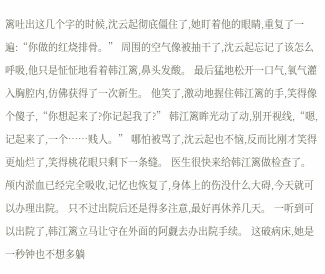篱吐出这几个字的时候,沈云起彻底僵住了,她盯着他的眼睛,重复了一遍:“你做的红烧排骨。” 周围的空气像被抽干了,沈云起忘记了该怎么呼吸,他只是怔怔地看着韩江篱,鼻头发酸。 最后猛地松开一口气,氧气灌入胸腔内,仿佛获得了一次新生。 他笑了,激动地握住韩江篱的手,笑得像个傻子,“你想起来了?你记起我了?” 韩江篱眸光动了动,别开视线,“嗯,记起来了,一个……贱人。” 哪怕被骂了,沈云起也不恼,反而比刚才笑得更灿烂了,笑得桃花眼只剩下一条缝。 医生很快来给韩江篱做检查了。 颅内淤血已经完全吸收,记忆也恢复了,身体上的伤没什么大碍,今天就可以办理出院。 只不过出院后还是得多注意,最好再休养几天。 一听到可以出院了,韩江篱立马让守在外面的阿觑去办出院手续。 这破病床,她是一秒钟也不想多躺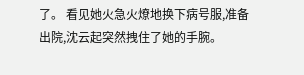了。 看见她火急火燎地换下病号服,准备出院,沈云起突然拽住了她的手腕。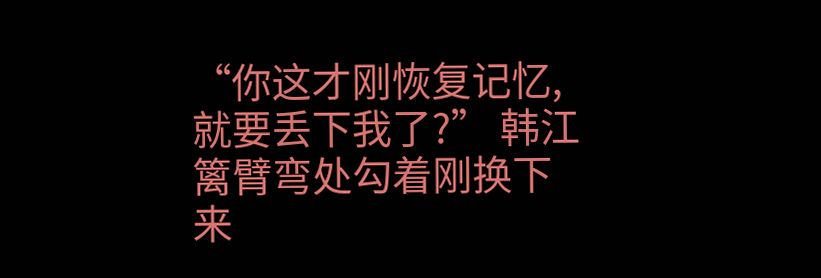“你这才刚恢复记忆,就要丢下我了?” 韩江篱臂弯处勾着刚换下来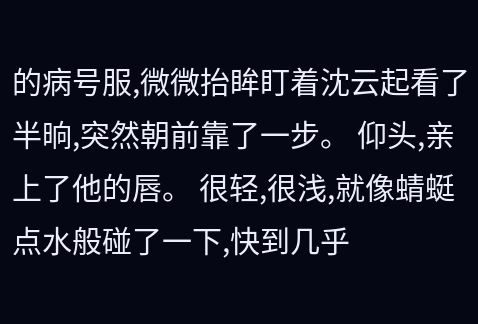的病号服,微微抬眸盯着沈云起看了半晌,突然朝前靠了一步。 仰头,亲上了他的唇。 很轻,很浅,就像蜻蜓点水般碰了一下,快到几乎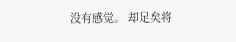没有感觉。 却足矣将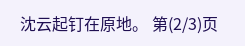沈云起钉在原地。 第(2/3)页